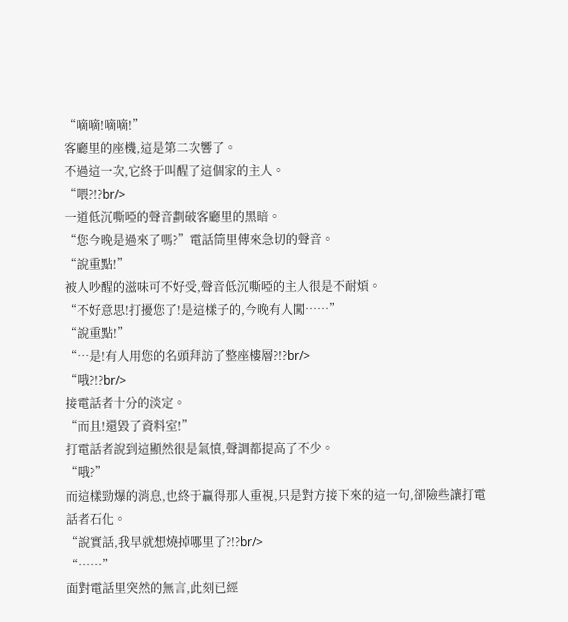“嘀嘀!嘀嘀!”
客廳里的座機,這是第二次響了。
不過這一次,它終于叫醒了這個家的主人。
“喂?!?br/>
一道低沉嘶啞的聲音劃破客廳里的黑暗。
“您今晚是過來了嗎?”電話筒里傳來急切的聲音。
“說重點!”
被人吵醒的滋味可不好受,聲音低沉嘶啞的主人很是不耐煩。
“不好意思!打擾您了!是這樣子的,今晚有人闖……”
“說重點!”
“…是!有人用您的名頭拜訪了整座樓層?!?br/>
“哦?!?br/>
接電話者十分的淡定。
“而且!還毀了資料室!”
打電話者說到這顯然很是氣憤,聲調都提高了不少。
“哦?”
而這樣勁爆的消息,也終于贏得那人重視,只是對方接下來的這一句,卻險些讓打電話者石化。
“說實話,我早就想燒掉哪里了?!?br/>
“……”
面對電話里突然的無言,此刻已經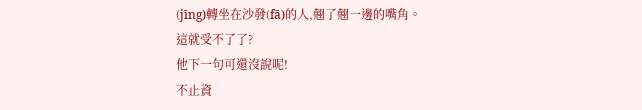(jīng)轉坐在沙發(fā)的人,翹了翹一邊的嘴角。
這就受不了了?
他下一句可還沒說呢!
不止資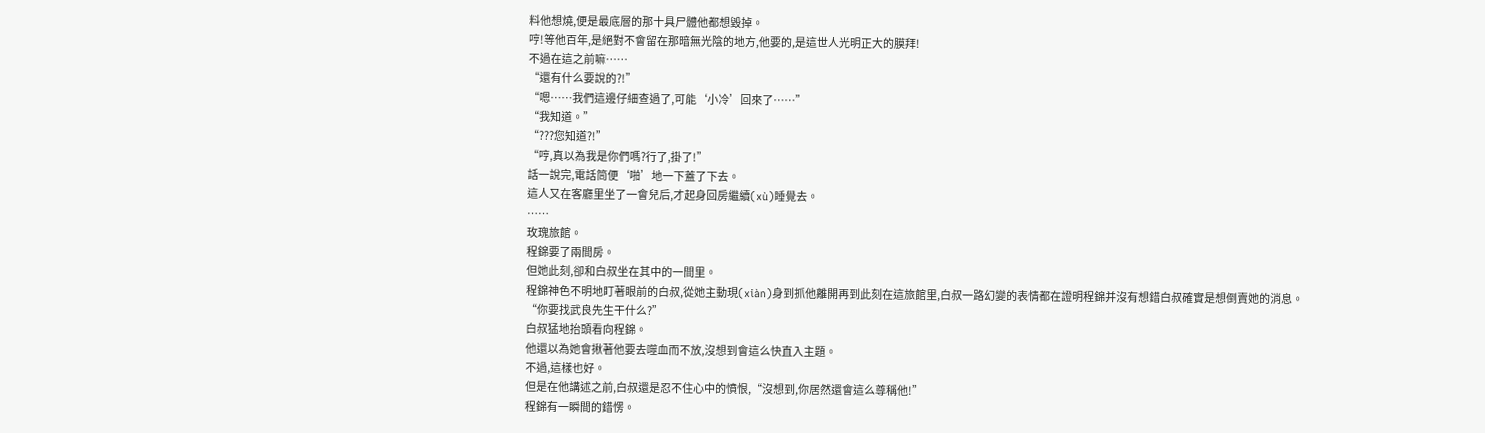料他想燒,便是最底層的那十具尸體他都想毀掉。
哼!等他百年,是絕對不會留在那暗無光陰的地方,他要的,是這世人光明正大的膜拜!
不過在這之前嘛……
“還有什么要說的?!”
“嗯……我們這邊仔細查過了,可能‘小冷’回來了……”
“我知道。”
“???您知道?!”
“哼,真以為我是你們嗎?行了,掛了!”
話一說完,電話筒便‘啪’地一下蓋了下去。
這人又在客廳里坐了一會兒后,才起身回房繼續(xù)睡覺去。
……
玫瑰旅館。
程錦要了兩間房。
但她此刻,卻和白叔坐在其中的一間里。
程錦神色不明地盯著眼前的白叔,從她主動現(xiàn)身到抓他離開再到此刻在這旅館里,白叔一路幻變的表情都在證明程錦并沒有想錯白叔確實是想倒賣她的消息。
“你要找武良先生干什么?”
白叔猛地抬頭看向程錦。
他還以為她會揪著他要去噬血而不放,沒想到會這么快直入主題。
不過,這樣也好。
但是在他講述之前,白叔還是忍不住心中的憤恨,“沒想到,你居然還會這么尊稱他!”
程錦有一瞬間的錯愣。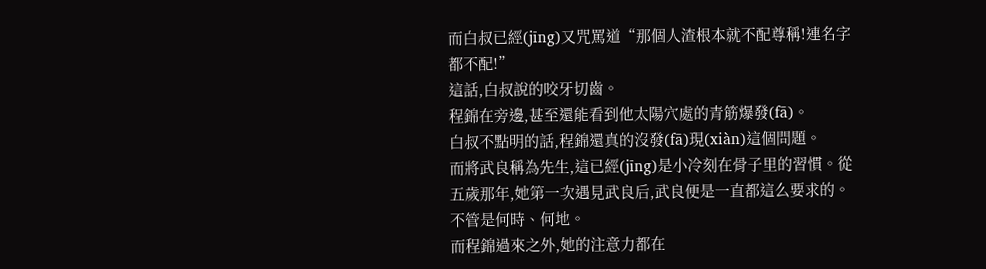而白叔已經(jīng)又咒罵道“那個人渣根本就不配尊稱!連名字都不配!”
這話,白叔說的咬牙切齒。
程錦在旁邊,甚至還能看到他太陽穴處的青筋爆發(fā)。
白叔不點明的話,程錦還真的沒發(fā)現(xiàn)這個問題。
而將武良稱為先生,這已經(jīng)是小冷刻在骨子里的習慣。從五歲那年,她第一次遇見武良后,武良便是一直都這么要求的。
不管是何時、何地。
而程錦過來之外,她的注意力都在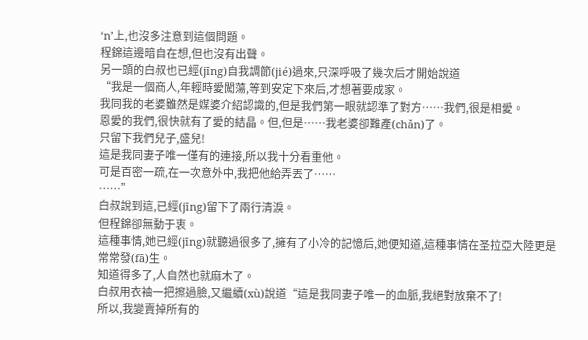‘n’上,也沒多注意到這個問題。
程錦這邊暗自在想,但也沒有出聲。
另一頭的白叔也已經(jīng)自我調節(jié)過來,只深呼吸了幾次后才開始說道
“我是一個商人,年輕時愛闖蕩,等到安定下來后,才想著要成家。
我同我的老婆雖然是媒婆介紹認識的,但是我們第一眼就認準了對方……我們,很是相愛。
恩愛的我們,很快就有了愛的結晶。但,但是……我老婆卻難產(chǎn)了。
只留下我們兒子,盛兒!
這是我同妻子唯一僅有的連接,所以我十分看重他。
可是百密一疏,在一次意外中,我把他給弄丟了……
……”
白叔說到這,已經(jīng)留下了兩行清淚。
但程錦卻無動于衷。
這種事情,她已經(jīng)就聽過很多了,擁有了小冷的記憶后,她便知道,這種事情在圣拉亞大陸更是常常發(fā)生。
知道得多了,人自然也就麻木了。
白叔用衣袖一把擦過臉,又繼續(xù)說道“這是我同妻子唯一的血脈,我絕對放棄不了!
所以,我變賣掉所有的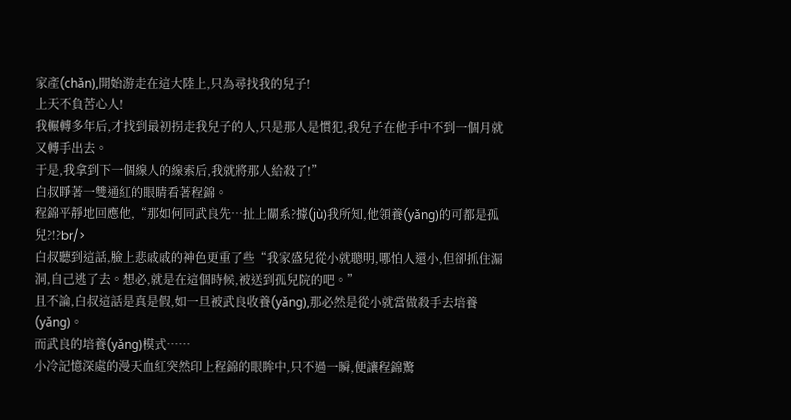家產(chǎn),開始游走在這大陸上,只為尋找我的兒子!
上天不負苦心人!
我輾轉多年后,才找到最初拐走我兒子的人,只是那人是慣犯,我兒子在他手中不到一個月就又轉手出去。
于是,我拿到下一個線人的線索后,我就將那人給殺了!”
白叔睜著一雙通紅的眼睛看著程錦。
程錦平靜地回應他,“那如何同武良先…扯上關系?據(jù)我所知,他領養(yǎng)的可都是孤兒?!?br/>
白叔聽到這話,臉上悲戚戚的神色更重了些“我家盛兒從小就聰明,哪怕人還小,但卻抓住漏洞,自己逃了去。想必,就是在這個時候,被送到孤兒院的吧。”
且不論,白叔這話是真是假,如一旦被武良收養(yǎng),那必然是從小就當做殺手去培養(yǎng)。
而武良的培養(yǎng)模式……
小冷記憶深處的漫天血紅突然印上程錦的眼眸中,只不過一瞬,便讓程錦驚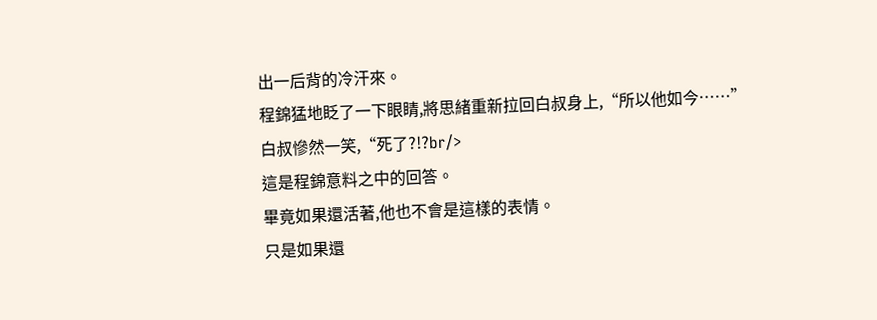出一后背的冷汗來。
程錦猛地眨了一下眼睛,將思緒重新拉回白叔身上,“所以他如今……”
白叔慘然一笑,“死了?!?br/>
這是程錦意料之中的回答。
畢竟如果還活著,他也不會是這樣的表情。
只是如果還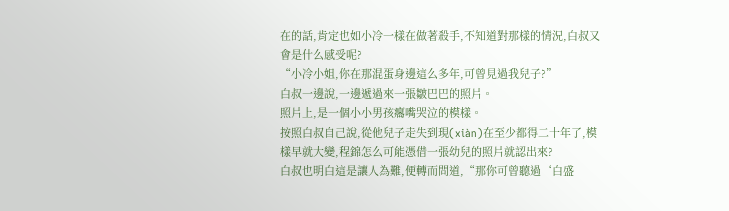在的話,肯定也如小冷一樣在做著殺手,不知道對那樣的情況,白叔又會是什么感受呢?
“小冷小姐,你在那混蛋身邊這么多年,可曾見過我兒子?”
白叔一邊說,一邊遞過來一張皺巴巴的照片。
照片上,是一個小小男孩癟嘴哭泣的模樣。
按照白叔自己說,從他兒子走失到現(xiàn)在至少都得二十年了,模樣早就大變,程錦怎么可能憑借一張幼兒的照片就認出來?
白叔也明白這是讓人為難,便轉而問道,“那你可曾聽過‘白盛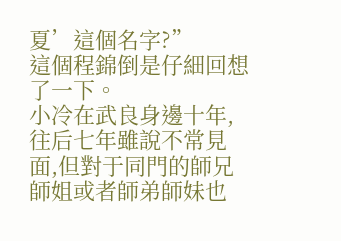夏’這個名字?”
這個程錦倒是仔細回想了一下。
小冷在武良身邊十年,往后七年雖說不常見面,但對于同門的師兄師姐或者師弟師妹也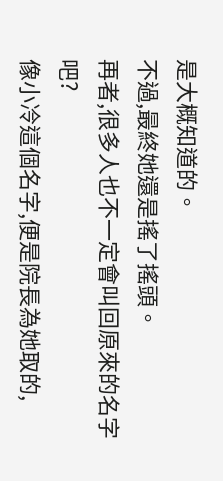是大概知道的。
不過,最終她還是搖了搖頭。
再者,很多人也不一定會叫回原來的名字吧?
像小冷這個名字,便是院長為她取的,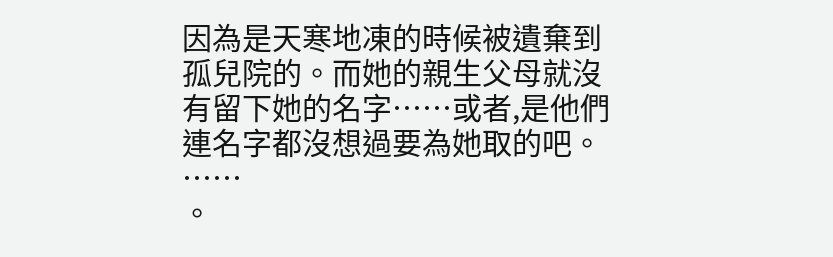因為是天寒地凍的時候被遺棄到孤兒院的。而她的親生父母就沒有留下她的名字……或者,是他們連名字都沒想過要為她取的吧。
……
。